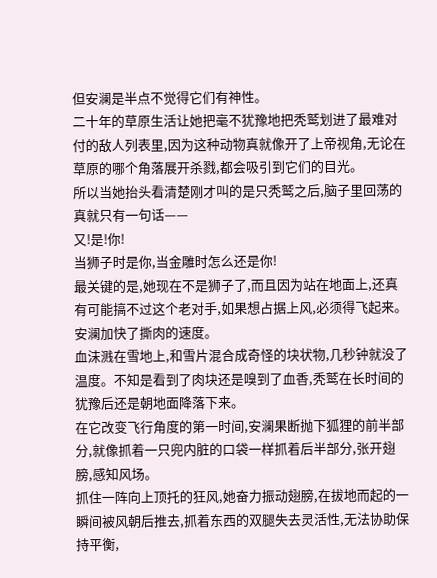但安澜是半点不觉得它们有神性。
二十年的草原生活让她把毫不犹豫地把秃鹫划进了最难对付的敌人列表里,因为这种动物真就像开了上帝视角,无论在草原的哪个角落展开杀戮,都会吸引到它们的目光。
所以当她抬头看清楚刚才叫的是只秃鹫之后,脑子里回荡的真就只有一句话——
又!是!你!
当狮子时是你,当金雕时怎么还是你!
最关键的是,她现在不是狮子了,而且因为站在地面上,还真有可能搞不过这个老对手,如果想占据上风,必须得飞起来。
安澜加快了撕肉的速度。
血沫溅在雪地上,和雪片混合成奇怪的块状物,几秒钟就没了温度。不知是看到了肉块还是嗅到了血香,秃鹫在长时间的犹豫后还是朝地面降落下来。
在它改变飞行角度的第一时间,安澜果断抛下狐狸的前半部分,就像抓着一只兜内脏的口袋一样抓着后半部分,张开翅膀,感知风场。
抓住一阵向上顶托的狂风,她奋力振动翅膀,在拔地而起的一瞬间被风朝后推去,抓着东西的双腿失去灵活性,无法协助保持平衡,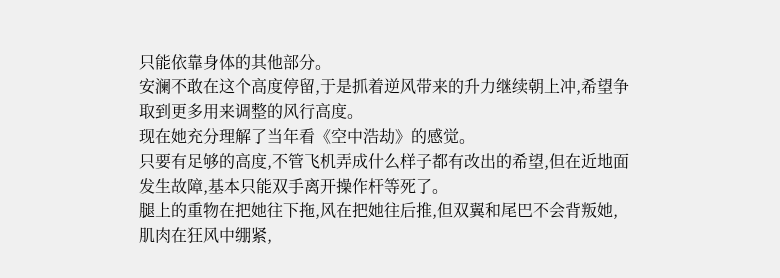只能依靠身体的其他部分。
安澜不敢在这个高度停留,于是抓着逆风带来的升力继续朝上冲,希望争取到更多用来调整的风行高度。
现在她充分理解了当年看《空中浩劫》的感觉。
只要有足够的高度,不管飞机弄成什么样子都有改出的希望,但在近地面发生故障,基本只能双手离开操作杆等死了。
腿上的重物在把她往下拖,风在把她往后推,但双翼和尾巴不会背叛她,肌肉在狂风中绷紧,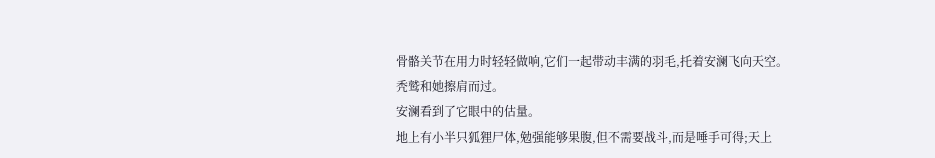骨骼关节在用力时轻轻做响,它们一起带动丰满的羽毛,托着安澜飞向天空。
秃鹫和她擦肩而过。
安澜看到了它眼中的估量。
地上有小半只狐狸尸体,勉强能够果腹,但不需要战斗,而是唾手可得;天上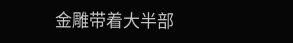金雕带着大半部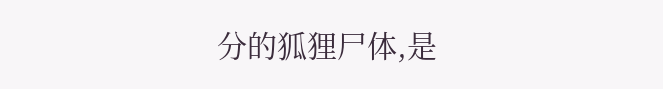分的狐狸尸体,是